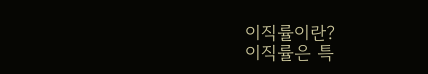이직률이란?
이직률은 특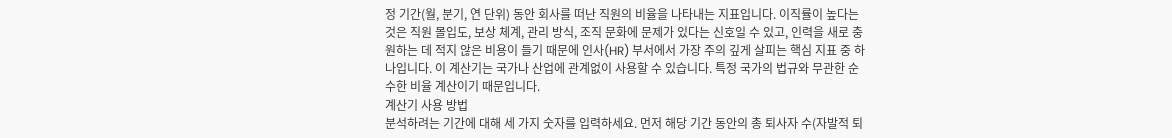정 기간(월, 분기, 연 단위) 동안 회사를 떠난 직원의 비율을 나타내는 지표입니다. 이직률이 높다는 것은 직원 몰입도, 보상 체계, 관리 방식, 조직 문화에 문제가 있다는 신호일 수 있고, 인력을 새로 충원하는 데 적지 않은 비용이 들기 때문에 인사(HR) 부서에서 가장 주의 깊게 살피는 핵심 지표 중 하나입니다. 이 계산기는 국가나 산업에 관계없이 사용할 수 있습니다. 특정 국가의 법규와 무관한 순수한 비율 계산이기 때문입니다.
계산기 사용 방법
분석하려는 기간에 대해 세 가지 숫자를 입력하세요. 먼저 해당 기간 동안의 총 퇴사자 수(자발적 퇴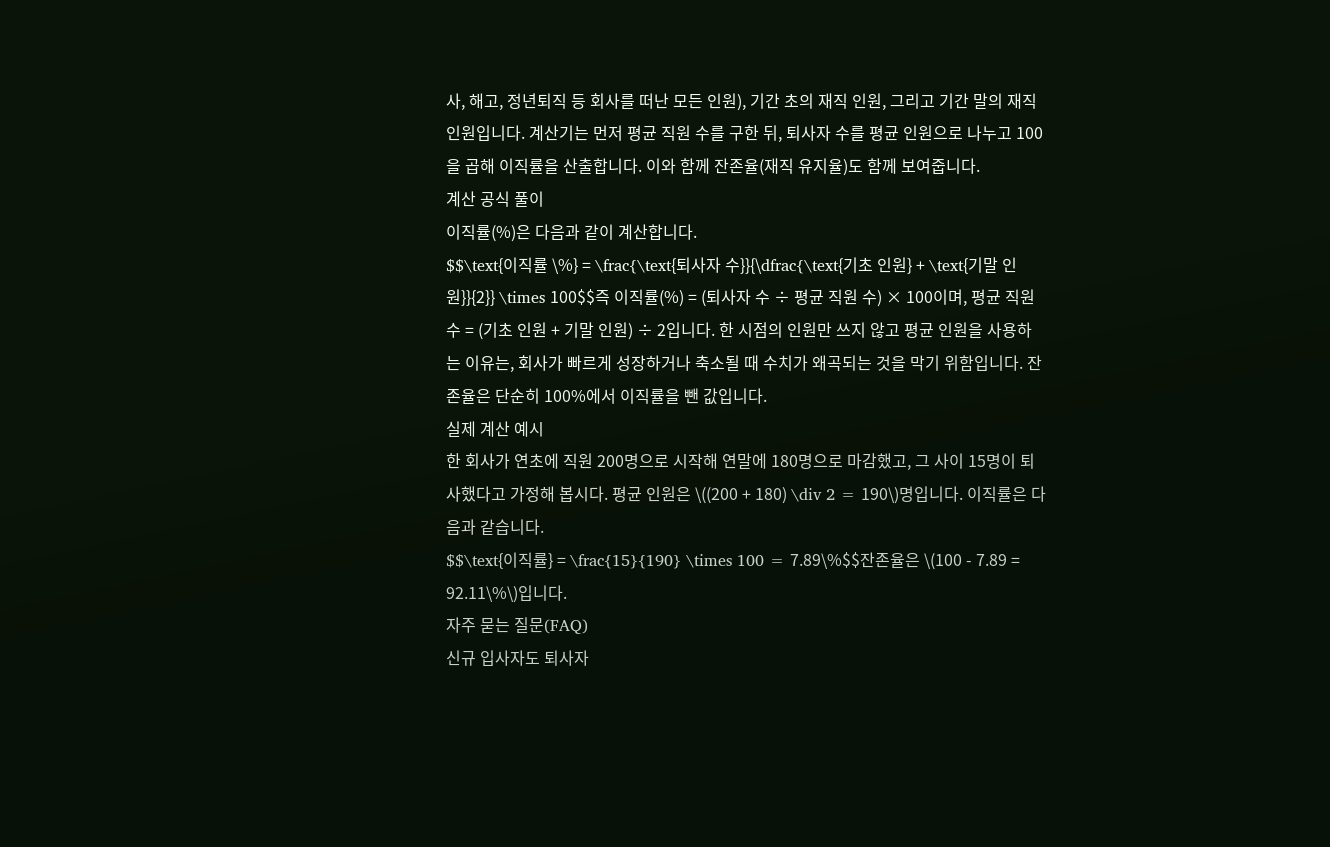사, 해고, 정년퇴직 등 회사를 떠난 모든 인원), 기간 초의 재직 인원, 그리고 기간 말의 재직 인원입니다. 계산기는 먼저 평균 직원 수를 구한 뒤, 퇴사자 수를 평균 인원으로 나누고 100을 곱해 이직률을 산출합니다. 이와 함께 잔존율(재직 유지율)도 함께 보여줍니다.
계산 공식 풀이
이직률(%)은 다음과 같이 계산합니다.
$$\text{이직률 \%} = \frac{\text{퇴사자 수}}{\dfrac{\text{기초 인원} + \text{기말 인원}}{2}} \times 100$$즉 이직률(%) = (퇴사자 수 ÷ 평균 직원 수) × 100이며, 평균 직원 수 = (기초 인원 + 기말 인원) ÷ 2입니다. 한 시점의 인원만 쓰지 않고 평균 인원을 사용하는 이유는, 회사가 빠르게 성장하거나 축소될 때 수치가 왜곡되는 것을 막기 위함입니다. 잔존율은 단순히 100%에서 이직률을 뺀 값입니다.
실제 계산 예시
한 회사가 연초에 직원 200명으로 시작해 연말에 180명으로 마감했고, 그 사이 15명이 퇴사했다고 가정해 봅시다. 평균 인원은 \((200 + 180) \div 2 = 190\)명입니다. 이직률은 다음과 같습니다.
$$\text{이직률} = \frac{15}{190} \times 100 = 7.89\%$$잔존율은 \(100 - 7.89 = 92.11\%\)입니다.
자주 묻는 질문(FAQ)
신규 입사자도 퇴사자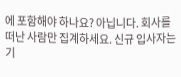에 포함해야 하나요? 아닙니다. 회사를 떠난 사람만 집계하세요. 신규 입사자는 기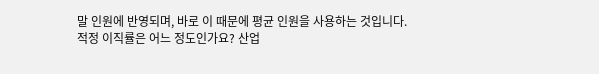말 인원에 반영되며, 바로 이 때문에 평균 인원을 사용하는 것입니다.
적정 이직률은 어느 정도인가요? 산업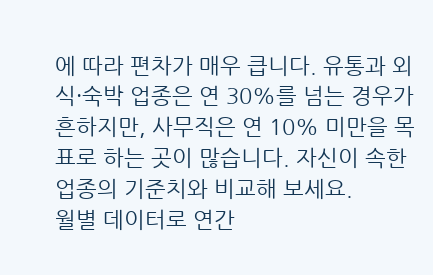에 따라 편차가 매우 큽니다. 유통과 외식·숙박 업종은 연 30%를 넘는 경우가 흔하지만, 사무직은 연 10% 미만을 목표로 하는 곳이 많습니다. 자신이 속한 업종의 기준치와 비교해 보세요.
월별 데이터로 연간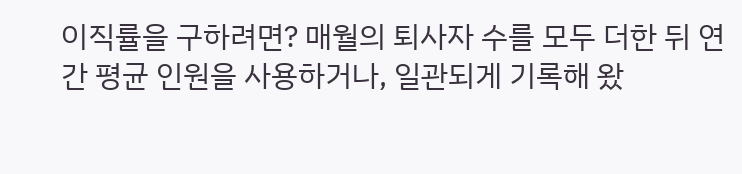이직률을 구하려면? 매월의 퇴사자 수를 모두 더한 뒤 연간 평균 인원을 사용하거나, 일관되게 기록해 왔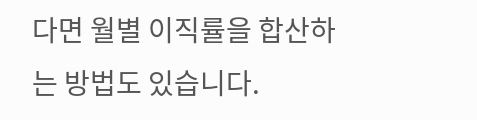다면 월별 이직률을 합산하는 방법도 있습니다.